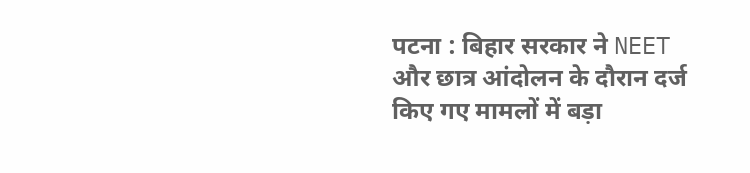पटना : बिहार सरकार ने NEET और छात्र आंदोलन के दौरान दर्ज किए गए मामलों में बड़ा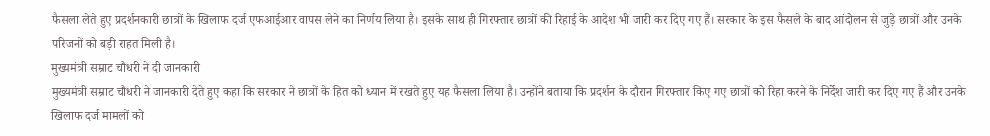फैसला लेते हुए प्रदर्शनकारी छात्रों के खिलाफ दर्ज एफआईआर वापस लेने का निर्णय लिया है। इसके साथ ही गिरफ्तार छात्रों की रिहाई के आदेश भी जारी कर दिए गए हैं। सरकार के इस फैसले के बाद आंदोलन से जुड़े छात्रों और उनके परिजनों को बड़ी राहत मिली है।
मुख्यमंत्री सम्राट चौधरी ने दी जानकारी
मुख्यमंत्री सम्राट चौधरी ने जानकारी देते हुए कहा कि सरकार ने छात्रों के हित को ध्यान में रखते हुए यह फैसला लिया है। उन्होंने बताया कि प्रदर्शन के दौरान गिरफ्तार किए गए छात्रों को रिहा करने के निर्देश जारी कर दिए गए हैं और उनके खिलाफ दर्ज मामलों को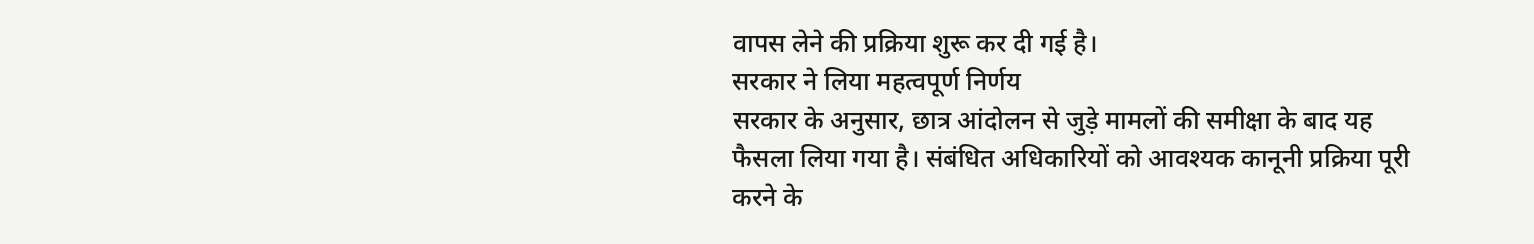वापस लेने की प्रक्रिया शुरू कर दी गई है।
सरकार ने लिया महत्वपूर्ण निर्णय
सरकार के अनुसार, छात्र आंदोलन से जुड़े मामलों की समीक्षा के बाद यह फैसला लिया गया है। संबंधित अधिकारियों को आवश्यक कानूनी प्रक्रिया पूरी करने के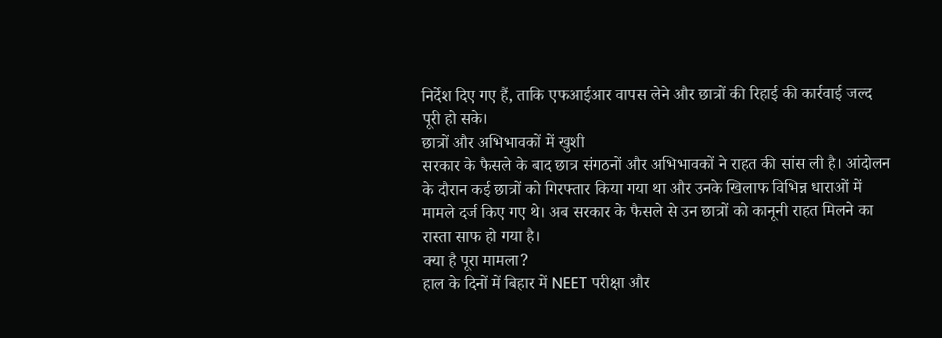निर्देश दिए गए हैं, ताकि एफआईआर वापस लेने और छात्रों की रिहाई की कार्रवाई जल्द पूरी हो सके।
छात्रों और अभिभावकों में खुशी
सरकार के फैसले के बाद छात्र संगठनों और अभिभावकों ने राहत की सांस ली है। आंदोलन के दौरान कई छात्रों को गिरफ्तार किया गया था और उनके खिलाफ विभिन्न धाराओं में मामले दर्ज किए गए थे। अब सरकार के फैसले से उन छात्रों को कानूनी राहत मिलने का रास्ता साफ हो गया है।
क्या है पूरा मामला?
हाल के दिनों में बिहार में NEET परीक्षा और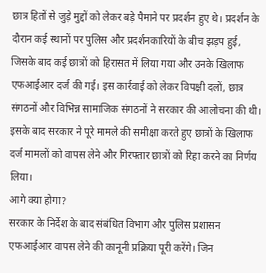छात्र हितों से जुड़े मुद्दों को लेकर बड़े पैमाने पर प्रदर्शन हुए थे। प्रदर्शन के दौरान कई स्थानों पर पुलिस और प्रदर्शनकारियों के बीच झड़प हुई, जिसके बाद कई छात्रों को हिरासत में लिया गया और उनके खिलाफ एफआईआर दर्ज की गई। इस कार्रवाई को लेकर विपक्षी दलों, छात्र संगठनों और विभिन्न सामाजिक संगठनों ने सरकार की आलोचना की थी। इसके बाद सरकार ने पूरे मामले की समीक्षा करते हुए छात्रों के खिलाफ दर्ज मामलों को वापस लेने और गिरफ्तार छात्रों को रिहा करने का निर्णय लिया।
आगे क्या होगा?
सरकार के निर्देश के बाद संबंधित विभाग और पुलिस प्रशासन एफआईआर वापस लेने की कानूनी प्रक्रिया पूरी करेंगे। जिन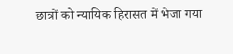छात्रों को न्यायिक हिरासत में भेजा गया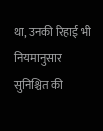था, उनकी रिहाई भी नियमानुसार सुनिश्चित की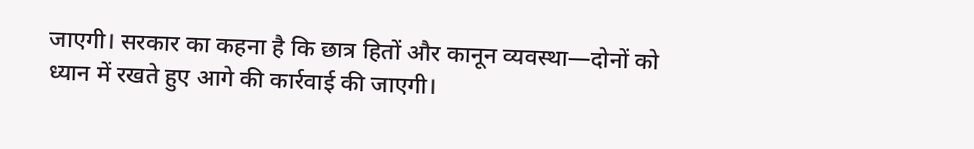जाएगी। सरकार का कहना है कि छात्र हितों और कानून व्यवस्था—दोनों को ध्यान में रखते हुए आगे की कार्रवाई की जाएगी।